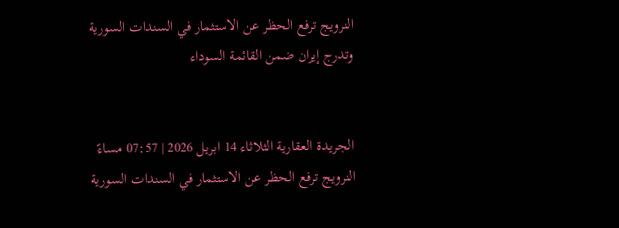النرويج ترفع الحظر عن الاستثمار في السندات السورية وتدرج إيران ضمن القائمة السوداء


الجريدة العقارية الثلاثاء 14 ابريل 2026 | 07:57 مساءً
النرويج ترفع الحظر عن الاستثمار في السندات السورية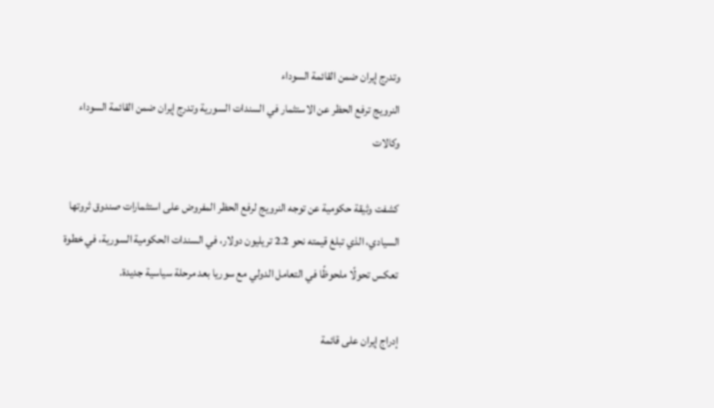وتدرج إيران ضمن القائمة السوداء
النرويج ترفع الحظر عن الاستثمار في السندات السورية وتدرج إيران ضمن القائمة السوداء
وكالات

كشفت وثيقة حكومية عن توجه النرويج لرفع الحظر المفروض على استثمارات صندوق ثروتها السيادي، الذي تبلغ قيمته نحو 2.2 تريليون دولار، في السندات الحكومية السورية، في خطوة تعكس تحولًا ملحوظًا في التعامل الدولي مع سوريا بعد مرحلة سياسية جديدة.

إدراج إيران على قائمة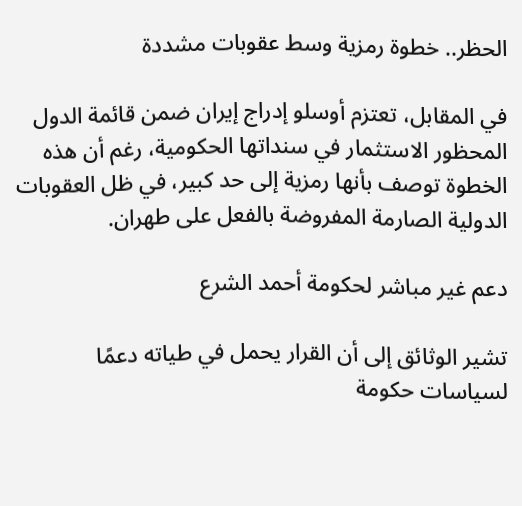الحظر.. خطوة رمزية وسط عقوبات مشددة

في المقابل، تعتزم أوسلو إدراج إيران ضمن قائمة الدول المحظور الاستثمار في سنداتها الحكومية، رغم أن هذه الخطوة توصف بأنها رمزية إلى حد كبير، في ظل العقوبات الدولية الصارمة المفروضة بالفعل على طهران.

دعم غير مباشر لحكومة أحمد الشرع

تشير الوثائق إلى أن القرار يحمل في طياته دعمًا لسياسات حكومة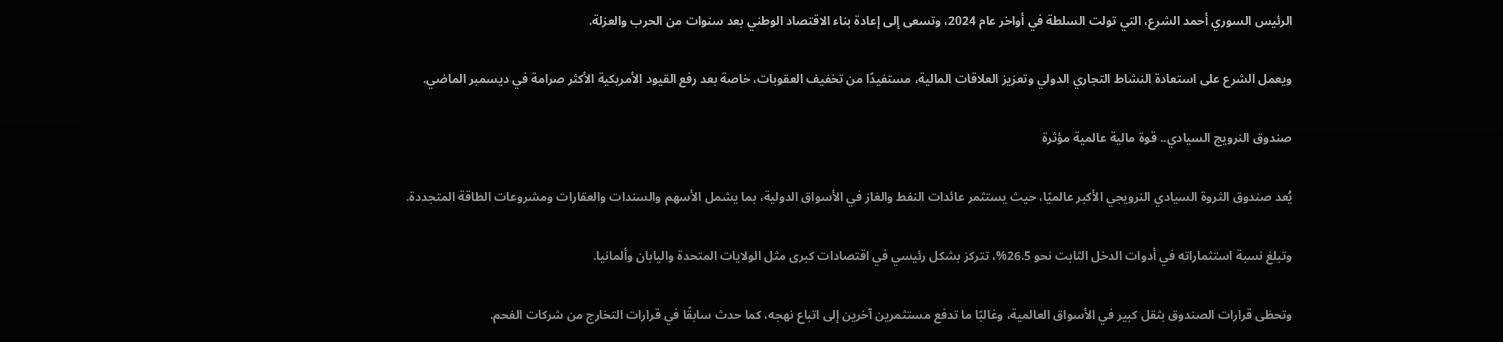الرئيس السوري أحمد الشرع، التي تولت السلطة في أواخر عام 2024، وتسعى إلى إعادة بناء الاقتصاد الوطني بعد سنوات من الحرب والعزلة.

ويعمل الشرع على استعادة النشاط التجاري الدولي وتعزيز العلاقات المالية، مستفيدًا من تخفيف العقوبات، خاصة بعد رفع القيود الأمريكية الأكثر صرامة في ديسمبر الماضي.

صندوق النرويج السيادي.. قوة مالية عالمية مؤثرة

يُعد صندوق الثروة السيادي النرويجي الأكبر عالميًا، حيث يستثمر عائدات النفط والغاز في الأسواق الدولية، بما يشمل الأسهم والسندات والعقارات ومشروعات الطاقة المتجددة.

وتبلغ نسبة استثماراته في أدوات الدخل الثابت نحو 26.5%، تتركز بشكل رئيسي في اقتصادات كبرى مثل الولايات المتحدة واليابان وألمانيا.

وتحظى قرارات الصندوق بثقل كبير في الأسواق العالمية، وغالبًا ما تدفع مستثمرين آخرين إلى اتباع نهجه، كما حدث سابقًا في قرارات التخارج من شركات الفحم.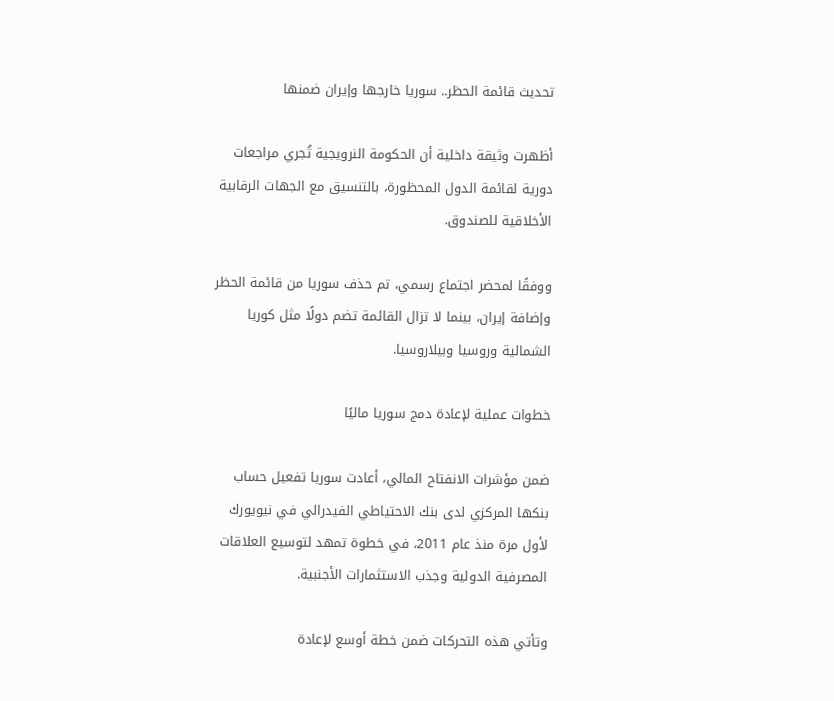تحديث قائمة الحظر.. سوريا خارجها وإيران ضمنها

أظهرت وثيقة داخلية أن الحكومة النرويجية تُجري مراجعات دورية لقائمة الدول المحظورة، بالتنسيق مع الجهات الرقابية الأخلاقية للصندوق.

ووفقًا لمحضر اجتماع رسمي، تم حذف سوريا من قائمة الحظر وإضافة إيران، بينما لا تزال القائمة تضم دولًا مثل كوريا الشمالية وروسيا وبيلاروسيا.

خطوات عملية لإعادة دمج سوريا ماليًا

ضمن مؤشرات الانفتاح المالي، أعادت سوريا تفعيل حساب بنكها المركزي لدى بنك الاحتياطي الفيدرالي في نيويورك لأول مرة منذ عام 2011، في خطوة تمهد لتوسيع العلاقات المصرفية الدولية وجذب الاستثمارات الأجنبية.

وتأتي هذه التحركات ضمن خطة أوسع لإعادة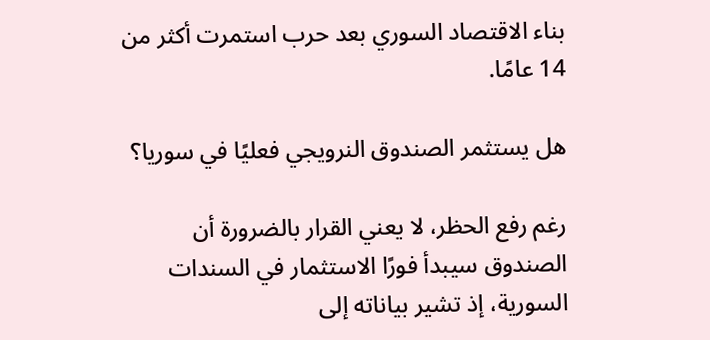بناء الاقتصاد السوري بعد حرب استمرت أكثر من 14 عامًا.

هل يستثمر الصندوق النرويجي فعليًا في سوريا؟

رغم رفع الحظر، لا يعني القرار بالضرورة أن الصندوق سيبدأ فورًا الاستثمار في السندات السورية، إذ تشير بياناته إلى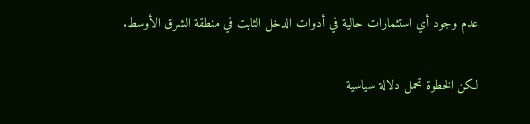عدم وجود أي استثمارات حالية في أدوات الدخل الثابت في منطقة الشرق الأوسط.

لكن الخطوة تحمل دلالة سياسية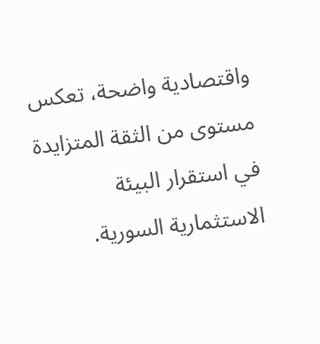واقتصادية واضحة، تعكس مستوى من الثقة المتزايدة في استقرار البيئة الاستثمارية السورية.